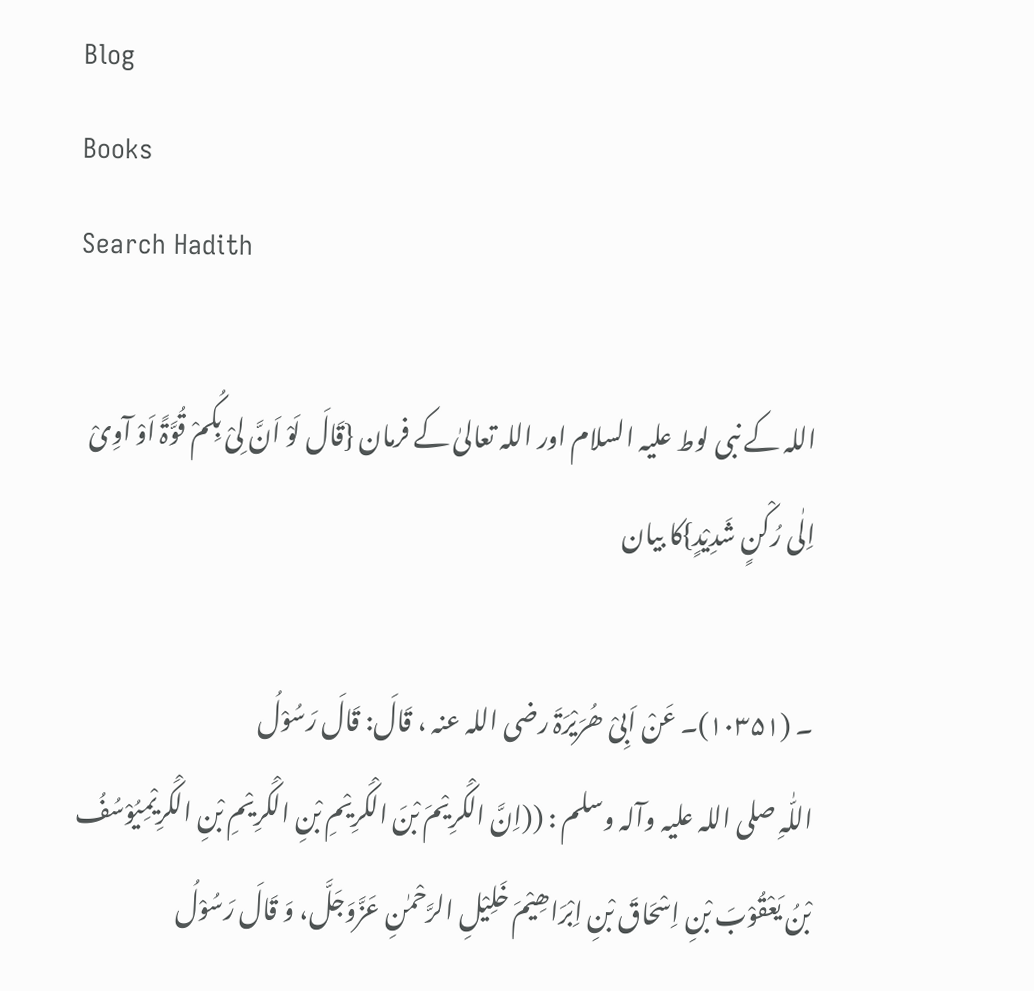Blog
Books
Search Hadith

اللہ کے نبی لوط علیہ السلام اور اللہ تعالیٰ کے فرمان {قَالَ لَوْ اَنَّ لِیْ بِکُمْ قُوَّۃً اَوْ آوِیْ اِلٰی رُکْنٍ شَدِیْدٍ}کا بیان

۔ (۱۰۳۵۱)۔ عَنْ اَبِیْ ھُرَیْرَۃَ ‌رضی ‌اللہ ‌عنہ ‌، قَالَ: قَالَ رَسُوْلُ اللّٰہِ ‌صلی ‌اللہ ‌علیہ ‌وآلہ ‌وسلم : ((اِنَّ الْکَرِیْمَ بْنَ الْکَرِیْمِ بْنِ الْکَرِیْمِ بْنِ الْکَرِیْمِیُوْسُفُ بْنُ یَعْقُوْبَ بْنِ اِسْحَاقَ بْنِ اِبْرَاھِیْمَ خَلِیْلِ الرَّحْمٰنِ عَزَّوَجَلَّ، وَ قَالَ رَسُوْلُ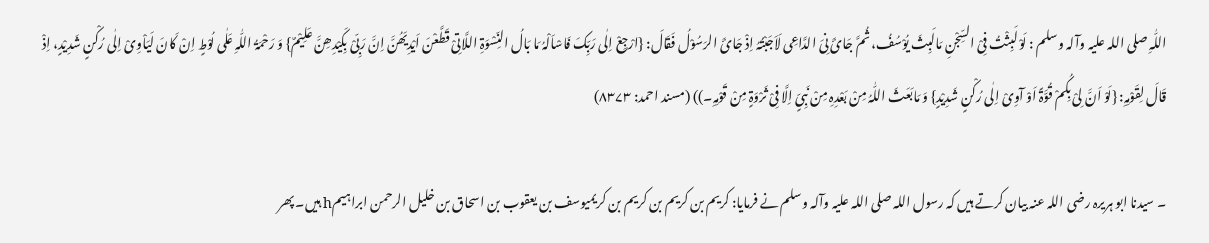اللّٰہِ ‌صلی ‌اللہ ‌علیہ ‌وآلہ ‌وسلم : لَوْ لَبِثْتُ فِیْ السِّجْنِ مَالَبِثَ یُوْسُفُ، ثُمَّ جَائَ نِیَ الدَّاعِی لَاَجَبْتُہُ اِذْ جَائَ الرَسُوْلُ فَقَالَ: {ارْجِعْ اِلٰی رَبِّکَ فَاسْاَلْہُ مَا بَالُ النِّسْوَۃِ اللَّاتِیْ قَطَّعْنَ اَیْدِیَھُنَّ اِنَّ رَبِّیْ بِکَیْدِھِنَّ عَلِیْمٌ} وَ رَحْمَۃُ اللّٰہِ عَلٰی لُوْطٍ اِنْ کَانَ لَیَاْوِیْ اِلٰی رُکْنٍ شَدِیْدٍ، اِذْ قَالَ لِقَوْمِہِ: {لَوْ اَنَّ لِیْ بِکُمْ قُوَّۃً اَوْ آوِیْ اِلٰی رُکْنٍ شَدِیْدٍ} وَ مَابَعَثَ اللّٰہُ مِنْ بَعْدِہِ مِنْ نَبِیٍّ اِلَّا فِیْ ثَرْوَۃٍ مِنْ قَوْمِہِ۔)) (مسند احمد: ۸۳۷۳)

۔ سیدنا ابو ہریرہ ‌رضی ‌اللہ ‌عنہ بیان کرتے ہیں کہ رسول اللہ ‌صلی ‌اللہ ‌علیہ ‌وآلہ ‌وسلم نے فرمایا: کریم بن کریم بن کریم بن کریمیوسف بن یعقوب بن اسحاق بن خلیل الرحمن ابراہیمh ہیں۔ پھر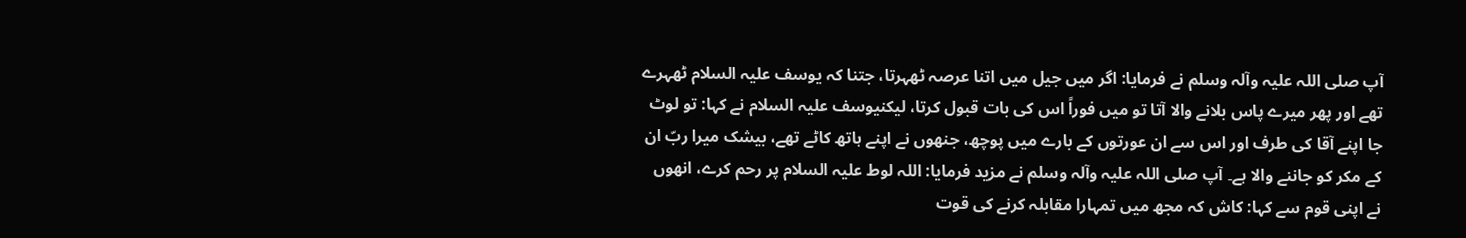آپ ‌صلی ‌اللہ ‌علیہ ‌وآلہ ‌وسلم نے فرمایا: اگر میں جیل میں اتنا عرصہ ٹھہرتا، جتنا کہ یوسف علیہ السلام ٹھہرے تھے اور پھر میرے پاس بلانے والا آتا تو میں فوراً اس کی بات قبول کرتا، لیکنیوسف علیہ السلام نے کہا: تو لوٹ جا اپنے آقا کی طرف اور اس سے ان عورتوں کے بارے میں پوچھ، جنھوں نے اپنے ہاتھ کاٹے تھے، بیشک میرا ربّ ان کے مکر کو جاننے والا ہے۔ آپ ‌صلی ‌اللہ ‌علیہ ‌وآلہ ‌وسلم نے مزید فرمایا: اللہ لوط علیہ السلام پر رحم کرے، انھوں نے اپنی قوم سے کہا: کاش کہ مجھ میں تمہارا مقابلہ کرنے کی قوت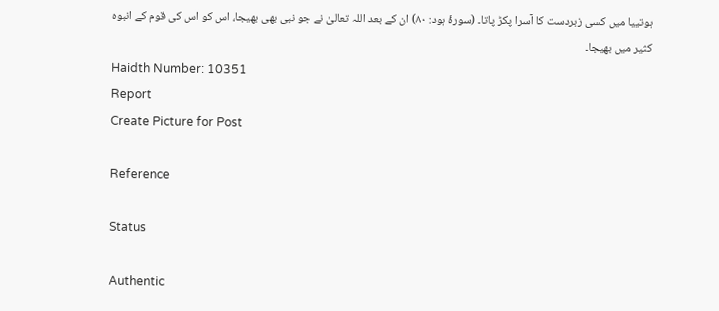ہوتییا میں کسی زبردست کا آسرا پکڑ پاتا۔ (سورۂ ہود: ۸۰) ان کے بعد اللہ تعالیٰ نے جو نبی بھی بھیجا، اس کو اس کی قوم کے انبوہ کثیر میں بھیجا۔
Haidth Number: 10351
Report
Create Picture for Post

Reference

Status

Authentic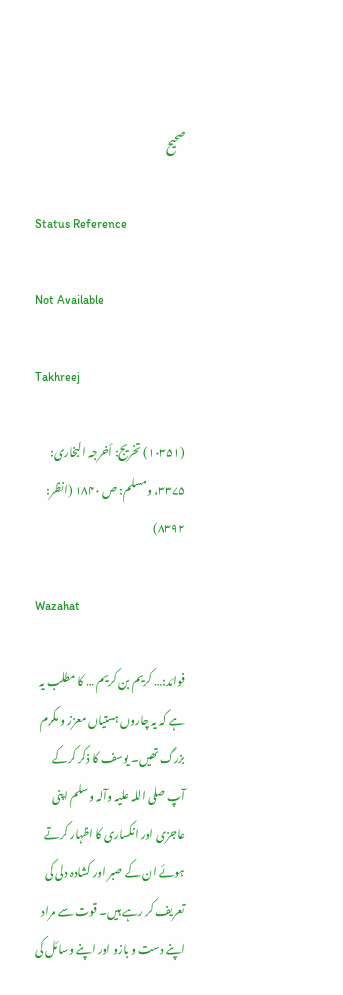صحیح

Status Reference

Not Available

Takhreej

(۱۰۳۵۱) تخریج: أخرجہ البخاری: ۳۳۷۵، ومسلم: ص ۱۸۴۰ (انظر: ۸۳۹۲)

Wazahat

فوائد:… کریم بن کریم … کا مطلب یہ ہے کہ یہ چاروں ہستیاں معزز و مکرم بزرگ تھیں۔ یوسف کا ذکر کرکے آپ ‌صلی ‌اللہ ‌علیہ ‌وآلہ ‌وسلم اپنی عاجزی اور انکساری کا اظہار کرتے ہوئے ان کے صبر اور کشادہ دلی کی تعریف کر رہے ہیں۔ قوت سے مراد اپنے دست و بازو اور اپنے وسائل کی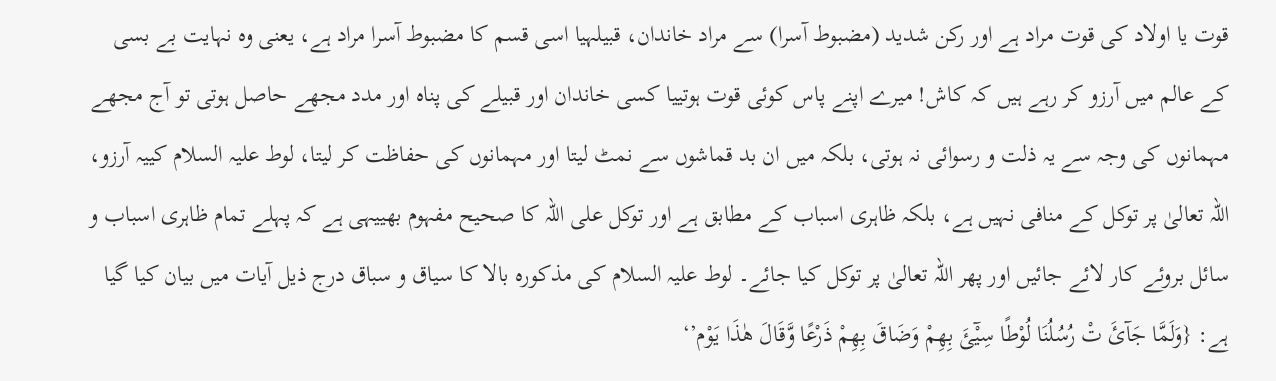قوت یا اولاد کی قوت مراد ہے اور رکن شدید (مضبوط آسرا) سے مراد خاندان، قبیلہیا اسی قسم کا مضبوط آسرا مراد ہے، یعنی وہ نہایت بے بسی کے عالم میں آرزو کر رہے ہیں کہ کاش! میرے اپنے پاس کوئی قوت ہوتییا کسی خاندان اور قبیلے کی پناہ اور مدد مجھے حاصل ہوتی تو آج مجھے مہمانوں کی وجہ سے یہ ذلت و رسوائی نہ ہوتی، بلکہ میں ان بد قماشوں سے نمٹ لیتا اور مہمانوں کی حفاظت کر لیتا، لوط علیہ السلام کییہ آرزو، اللہ تعالیٰ پر توکل کے منافی نہیں ہے، بلکہ ظاہری اسباب کے مطابق ہے اور توکل علی اللہ کا صحیح مفہوم بھییہی ہے کہ پہلے تمام ظاہری اسباب و سائل بروئے کار لائے جائیں اور پھر اللہ تعالیٰ پر توکل کیا جائے۔ لوط علیہ السلام کی مذکورہ بالا کا سیاق و سباق درج ذیل آیات میں بیان کیا گیا ہے: {وَلَمَّا جَآئَ تْ رُسُلُنَا لُوْطًا سِیْٓئَ بِھِمْ وَضَاقَ بِھِمْ ذَرْعًا وَّقَالَ ھٰذَا یَوْم’‘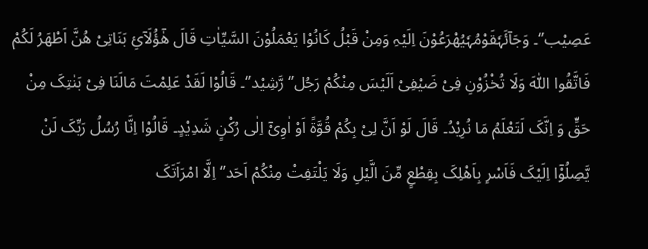عَصِیْب’‘۔ وَجَآئَہٗقَوْمُہٗیُھْرَعُوْنَ اِلَیْہِ وَمِنْ قَبْلُ کَانُوْا یَعْمَلُوْنَ السَّیِّاٰتِ قَالَ ھٰٓؤُلَآئِ بَنَاتِیْ ھُنَّ اَطْھَرُ لَکُمْ فَاتَّقُوا اللّٰہَ وَلَا تُخْزُوْنِ فِیْ ضَیْفِیْ اَلَیْسَ مِنْکُمْ رَجُل’‘ رَّشِیْد’‘۔ قَالُوْا لَقَدْ عَلِمْتَ مَالَنَا فِیْ بَنٰتِکَ مِنْ حَقٍّ وَ اِنَّکَ لَتَعْلَمُ مَا نُرِیْدُ۔ قَالَ لَوْ اَنَّ لِیْ بِکُمْ قُوَّۃً اَوْ اٰوِیْٓ اِلٰی رُکْنٍ شَدِیْدٍ۔ قَالُوْا اِنَّا رُسُلُ رَبِّکَ لَنْ یَّصِلُوْٓا اِلَیْکَ فَاَسْرِ بِاَھْلِکَ بِقِطْعٍ مِّنَ الَّیْلِ وَلَا یَلْتَفِتْ مِنْکُمْ اَحَد’‘ اِلَّا امْرَاَتَکَ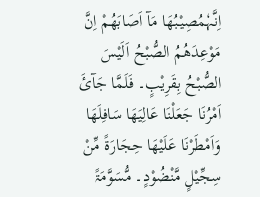اِنَّہٗمُصِیْبُھَا مَآ اَصَابَھُمْ اِنَّ مَوْعِدَھُمُ الصُّبْحُ اَلَیْسَ الصُّبْحُ بِقَرِیْبٍ۔ فَلَمَّا جَآئَ اَمْرُنَا جَعَلْنَا عَالِیَھَا سَافِلَھَا وَاَمْطَرْنَا عَلَیْھَا حِجَارَۃً مِّنْ سِجِّیْلٍ مَّنْضُوْدٍ۔ مُّسَوَّمَۃً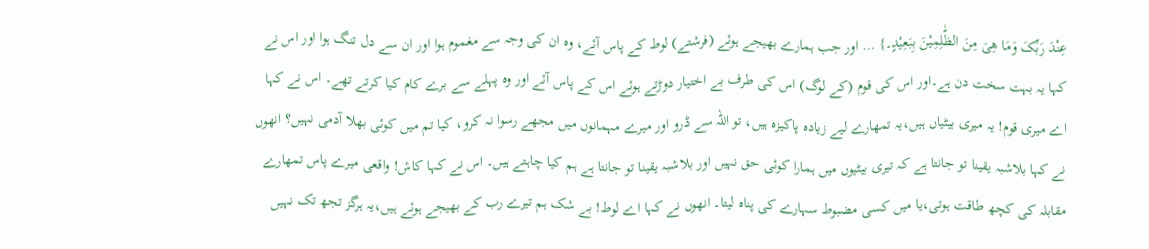عِنْدَ رَبِّکَ وَمَا ھِیَ مِنَ الظّٰلِمِیْنَ بِبَعِیْدٍ۔} … اور جب ہمارے بھیجے ہوئے (فرشتے) لوط کے پاس آئے، وہ ان کی وجہ سے مغموم ہوا اور ان سے دل تنگ ہوا اور اس نے کہا یہ بہت سخت دن ہے۔اور اس کی قوم (کے لوگ) اس کی طرف بے اختیار دوڑتے ہوئے اس کے پاس آئے اور وہ پہلے سے برے کام کیا کرتے تھے۔ اس نے کہا اے میری قوم! یہ میری بیٹیاں ہیں،یہ تمھارے لیے زیادہ پاکیزہ ہیں، تو اللہ سے ڈرو اور میرے مہمانوں میں مجھے رسوا نہ کرو، کیا تم میں کوئی بھلا آدمی نہیں؟ انھوں نے کہا بلاشبہ یقینا تو جانتا ہے کہ تیری بیٹیوں میں ہمارا کوئی حق نہیں اور بلاشبہ یقینا تو جانتا ہے ہم کیا چاہتے ہیں۔ اس نے کہا کاش! واقعی میرے پاس تمھارے مقابلہ کی کچھ طاقت ہوتی،یا میں کسی مضبوط سہارے کی پناہ لیتا۔ انھوں نے کہا اے لوط! بے شک ہم تیرے رب کے بھیجے ہوئے ہیں،یہ ہرگز تجھ تک نہیں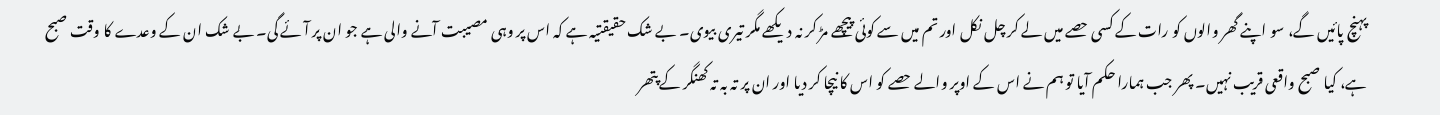پہنچ پائیں گے، سو اپنے گھر والوں کو رات کے کسی حصے میں لے کر چل نکل اور تم میں سے کوئی پیچھے مڑ کر نہ دیکھے مگر تیری بیوی۔ بے شک حقیقتیہ ہے کہ اس پر وہی مصیبت آنے والی ہے جو ان پر آئے گی۔ بے شک ان کے وعدے کا وقت صبح ہے، کیا صبح واقعی قریب نہیں۔ پھر جب ہمارا حکم آیا تو ہم نے اس کے اوپر والے حصے کو اس کا نیچا کر دیا اور ان پر تہ بہ تہ کھنگر کے پتھر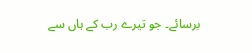برسائے۔ جو تیرے رب کے ہاں سے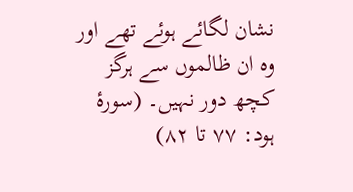نشان لگائے ہوئے تھے اور وہ ان ظالموں سے ہرگز کچھ دور نہیں۔ (سورۂ ہود: ۷۷ تا ۸۲)